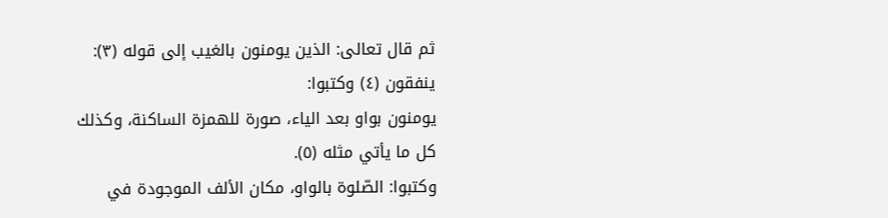ثم قال تعالى: الذين يومنون بالغيب إلى قوله (٣): ينفقون (٤) وكتبوا:
يومنون بواو بعد الياء، صورة للهمزة الساكنة، وكذلك كل ما يأتي مثله (٥).
وكتبوا: الصّلوة بالواو، مكان الألف الموجودة في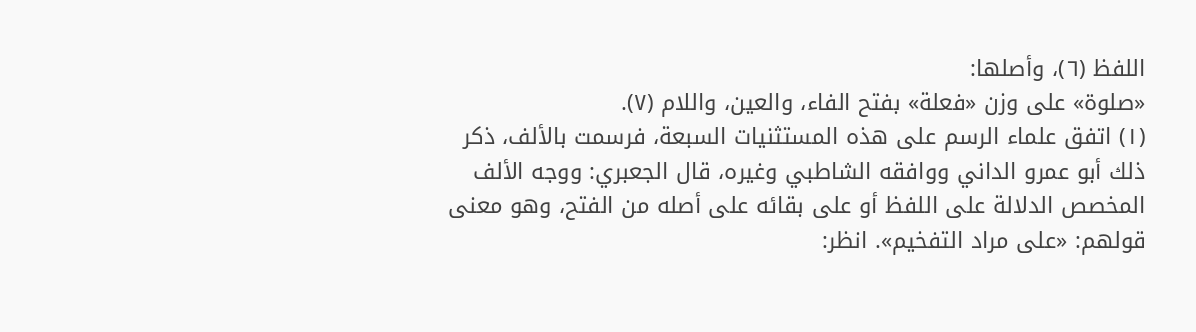اللفظ (٦)، وأصلها:
«صلوة» على وزن «فعلة» بفتح الفاء، والعين، واللام (٧).
(١) اتفق علماء الرسم على هذه المستثنيات السبعة، فرسمت بالألف، ذكر ذلك أبو عمرو الداني ووافقه الشاطبي وغيره، قال الجعبري: ووجه الألف المخصص الدلالة على اللفظ أو على بقائه على أصله من الفتح، وهو معنى قولهم: «على مراد التفخيم». انظر: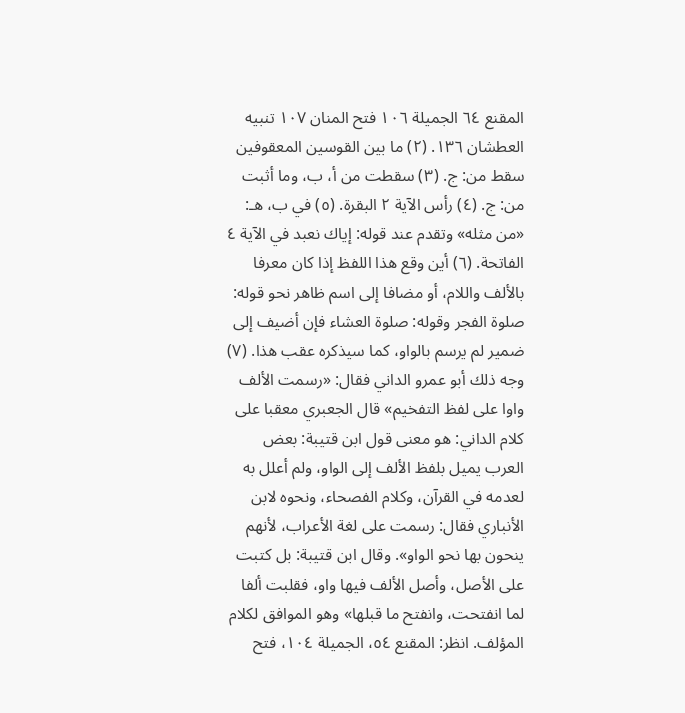المقنع ٦٤ الجميلة ١٠٦ فتح المنان ١٠٧ تنبيه العطشان ١٣٦. (٢) ما بين القوسين المعقوفين سقط من: ج. (٣) سقطت من أ، ب، وما أثبت من: ج. (٤) رأس الآية ٢ البقرة. (٥) في ب، هـ: «من مثله» وتقدم عند قوله: إياك نعبد في الآية ٤ الفاتحة. (٦) أين وقع هذا اللفظ إذا كان معرفا بالألف واللام، أو مضافا إلى اسم ظاهر نحو قوله: صلوة الفجر وقوله: صلوة العشاء فإن أضيف إلى ضمير لم يرسم بالواو، كما سيذكره عقب هذا. (٧) وجه ذلك أبو عمرو الداني فقال: «رسمت الألف واوا على لفظ التفخيم» قال الجعبري معقبا على كلام الداني: هو معنى قول ابن قتيبة: بعض العرب يميل بلفظ الألف إلى الواو، ولم أعلل به لعدمه في القرآن، وكلام الفصحاء، ونحوه لابن الأنباري فقال: رسمت على لغة الأعراب، لأنهم ينحون بها نحو الواو». وقال ابن قتيبة: بل كتبت على الأصل، وأصل الألف فيها واو، فقلبت ألفا لما انفتحت، وانفتح ما قبلها» وهو الموافق لكلام المؤلف. انظر: المقنع ٥٤، الجميلة ١٠٤، فتح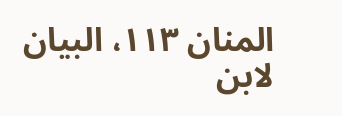المنان ١١٣، البيان لابن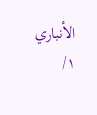الأنباري ١/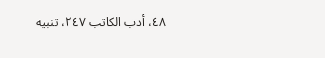٤٨، أدب الكاتب ٢٤٧، تنبيه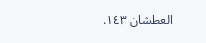العطشان ١٤٣.